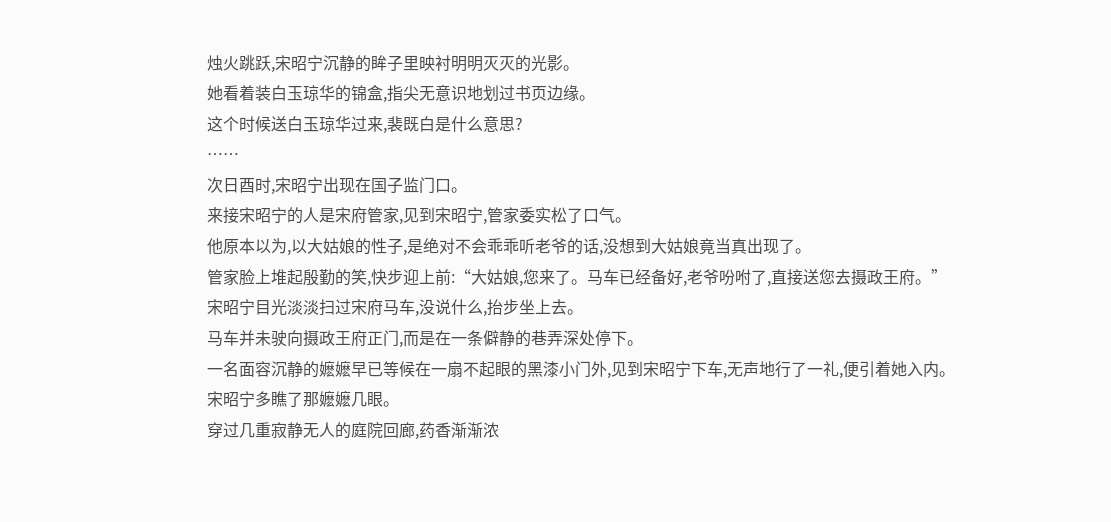烛火跳跃,宋昭宁沉静的眸子里映衬明明灭灭的光影。
她看着装白玉琼华的锦盒,指尖无意识地划过书页边缘。
这个时候送白玉琼华过来,裴既白是什么意思?
……
次日酉时,宋昭宁出现在国子监门口。
来接宋昭宁的人是宋府管家,见到宋昭宁,管家委实松了口气。
他原本以为,以大姑娘的性子,是绝对不会乖乖听老爷的话,没想到大姑娘竟当真出现了。
管家脸上堆起殷勤的笑,快步迎上前:“大姑娘,您来了。马车已经备好,老爷吩咐了,直接送您去摄政王府。”
宋昭宁目光淡淡扫过宋府马车,没说什么,抬步坐上去。
马车并未驶向摄政王府正门,而是在一条僻静的巷弄深处停下。
一名面容沉静的嬷嬷早已等候在一扇不起眼的黑漆小门外,见到宋昭宁下车,无声地行了一礼,便引着她入内。
宋昭宁多瞧了那嬷嬷几眼。
穿过几重寂静无人的庭院回廊,药香渐渐浓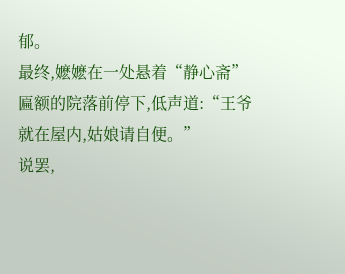郁。
最终,嬷嬷在一处悬着“静心斋”匾额的院落前停下,低声道:“王爷就在屋内,姑娘请自便。”
说罢,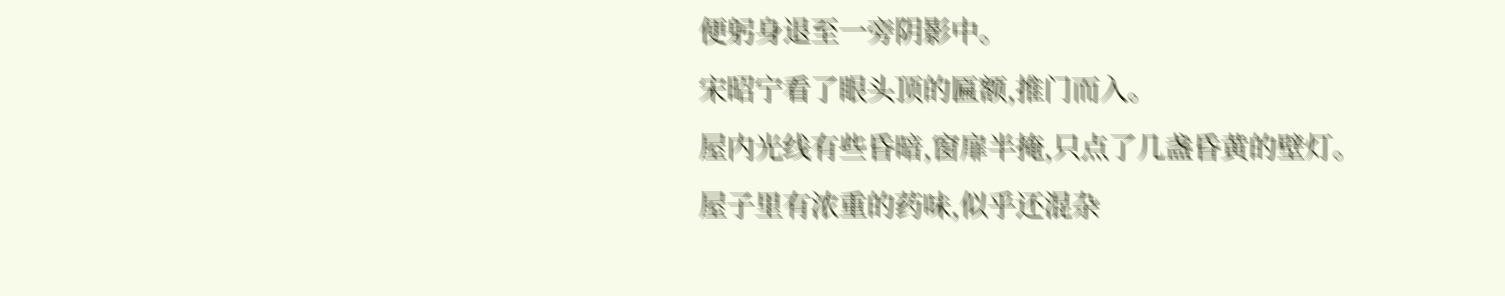便躬身退至一旁阴影中。
宋昭宁看了眼头顶的匾额,推门而入。
屋内光线有些昏暗,窗扉半掩,只点了几盏昏黄的壁灯。
屋子里有浓重的药味,似乎还混杂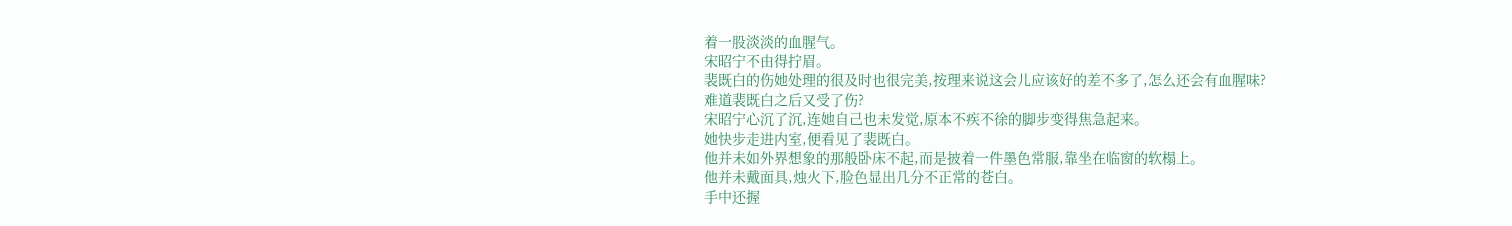着一股淡淡的血腥气。
宋昭宁不由得拧眉。
裴既白的伤她处理的很及时也很完美,按理来说这会儿应该好的差不多了,怎么还会有血腥味?
难道裴既白之后又受了伤?
宋昭宁心沉了沉,连她自己也未发觉,原本不疾不徐的脚步变得焦急起来。
她快步走进内室,便看见了裴既白。
他并未如外界想象的那般卧床不起,而是披着一件墨色常服,靠坐在临窗的软榻上。
他并未戴面具,烛火下,脸色显出几分不正常的苍白。
手中还握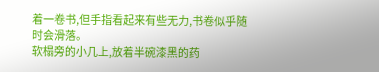着一卷书,但手指看起来有些无力,书卷似乎随时会滑落。
软榻旁的小几上,放着半碗漆黑的药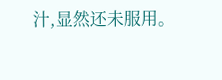汁,显然还未服用。